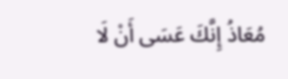مُعَاذُ إِنَّكَ عَسَى أَنْ لَا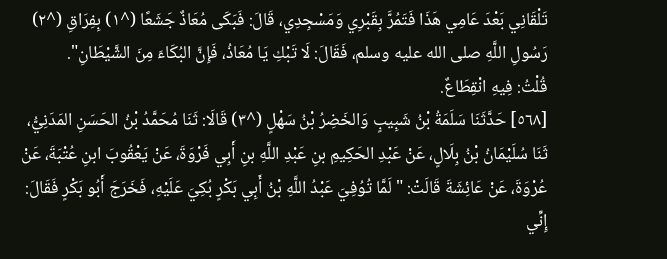تَلْقَانِي بَعْدَ عَامِي هَذَا فَتَمُرَّ بِقَبْرِي وَمَسْجِدِي، قَالَ: فَبَكَى مُعَاذٌ جَشَعًا (^١) بِفِرَاقِ (^٢) رَسُولِ اللَّهِ صلى الله عليه وسلم، فَقَالَ: لَا تَبْكِ يَا مُعَاذُ، فَإِنَّ البُكَاءَ مِنَ الشَّيْطَانِ".
قُلْتُ: فِيهِ انْقِطَاعٌ.
[٥٦٨] حَدَّثَنَا سَلَمَةُ بْنُ شَبِيبٍ وَالخَضِرُ بْنُ سَهْلٍ (^٣) قَالَا: ثَنَا مُحَمَّدُ بْنُ الحَسَنِ المَدَنِيُّ، ثَنَا سُلَيْمَانُ بْنُ بِلَالٍ، عَنْ عَبْدِ الحَكِيمِ بنِ عَبْدِ اللَّهِ بنِ أَبِي فَرْوَةَ، عَنْ يَعْقُوبَ ابنِ عُتْبَةَ، عَنْ عُرْوَةَ، عَنْ عَائِشَةَ قَالَتْ: "لَمَّا تُوُفِيَ عَبْدُ اللَّهِ بْنُ أَبِي بَكْرٍ بُكِيَ عَلَيْهِ، فَخَرَجَ أَبُو بَكْرٍ فَقَالَ: إِنِّي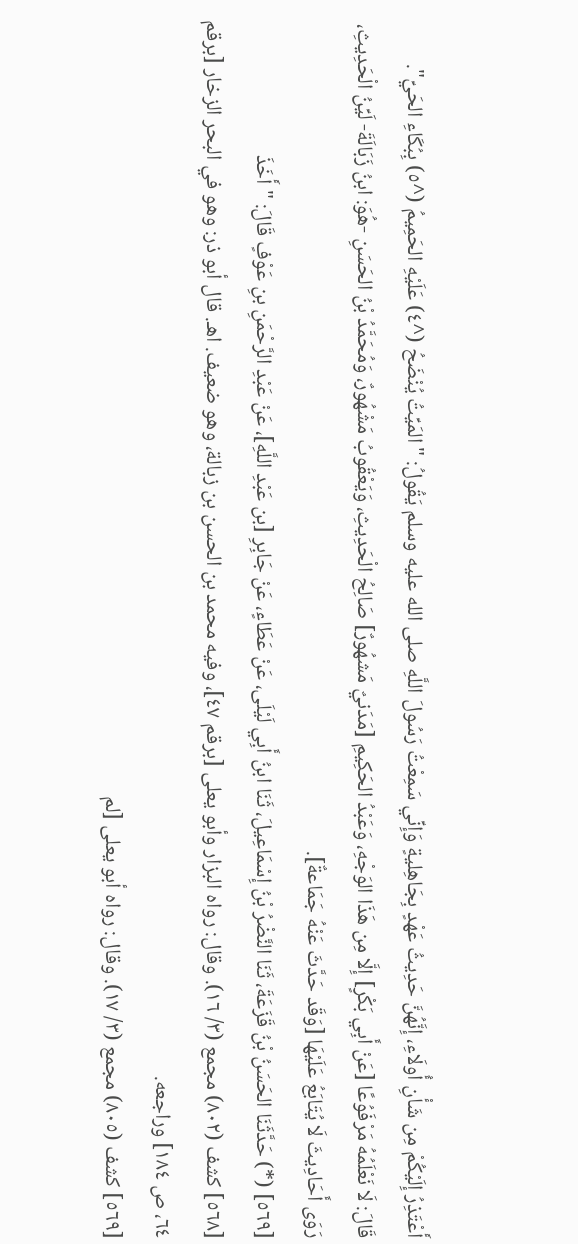أَعْتَذِرُ إِلَيْكُمْ مِن شَأْنِ أُولَاءِ، إِنَّهُنَّ حَدِيثُ عَهْدٍ بِجَاهِليةٍ وَإِنِّي سَمِعْتُ رَسُولَ اللَّهِ صلى الله عليه وسلم يَقُولُ: "المَيِّتُ يُنْضَحُ (^٤) عَلَيْهِ الحَمِيمُ (^٥) بِبُكَاءِ الحَيِّ".
قَالَ: لَا نَعْلَمُهُ مَرْفَوُعًا [عَنْ أَبِي بَكْرٍ] إِلَّا مِن هَذَا الوَجْهِ، وَعَبْدُ الحَكِيمِ [مَدَنيٌ مَشهُورٌ] صَالِحُ الْحَدِيثِ، وَيَعْقُوبُ مَشْهُورٌ، وَمُحَمَّدُ بْنُ الحَسَنِ -هُوَ: ابنُ زَبَالَةَ- لَيِّنُ الْحَدِيثِ، رَوَى أَحَادِيثَ لَا يُتَابَعُ عَلَيْهَا [وَقَد حَدَّثَ عَنْهُ جَمَاعةٌ].
[٥٦٩] (*) حَدَّثَنَا الحَسَنُ بْنُ قَزَعَةَ، ثَنَا النَّضْرُ بْنُ إِسْمَاعِيلَ، ثَنَا ابنُ أَبِي لَيْلَى، عَنْ عَطَاءٍ، عَنْ جَابِرِ [بن عَبْدِ اللَّهِ]، عَنْ عَبْدِ الرَّحْمَنِ بنِ عَوْفٍ قَالَ: "أَخَذَ
[٥٦٨] كشف (٨٠٢) مجمع (٣/ ١٦). وقال: رواه البزار وأبو يعلى [برقم ٤٧]، وفيه محمد بن الحسن بن زبالة، وهو ضعيف. اهـ. قال أبو ذر: وهو في البحر الزخار [برقم ٦٤، ص ١٨٤] وراجعه.
[٥٦٩] كشف (٨٠٥) مجمع (٣/ ١٧). وقال: رواه أبو يعلى [لم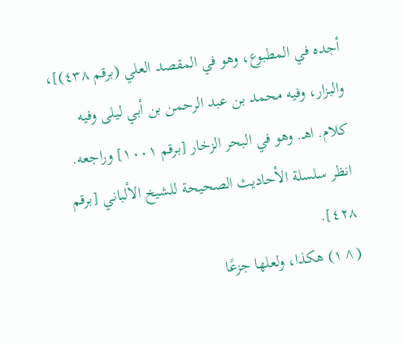أجده في المطبوع، وهو في المقصد العلي (برقم ٤٣٨)]، والبزار، وفيه محمد بن عبد الرحمن بن أبي ليلى وفيه كلام. اهـ. وهو في البحر الزخار [برقم ١٠٠١] وراجعه. انظر سلسلة الأحاديث الصحيحة للشيخ الألباني [برقم ٤٢٨].
(^١) هكذا، ولعلها جزعًا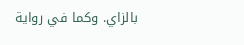بالزاي. وكما في رواية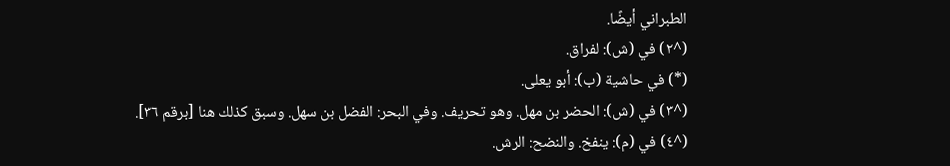الطبراني أيضًا.
(^٢) في (ش): لفراق.
(*) في حاشية (ب): أبو يعلى.
(^٣) في (ش): الحضر بن مهل. وهو تحريف. وفي البحر: الفضل بن سهل. وسبق كذلك هنا [برقم ٣٦].
(^٤) في (م): ينفخ. والنضح: الرش.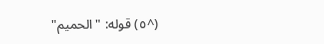(^٥) قوله: "الحميم"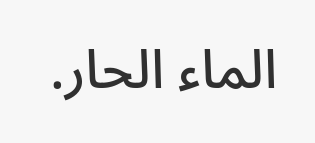الماء الحار.